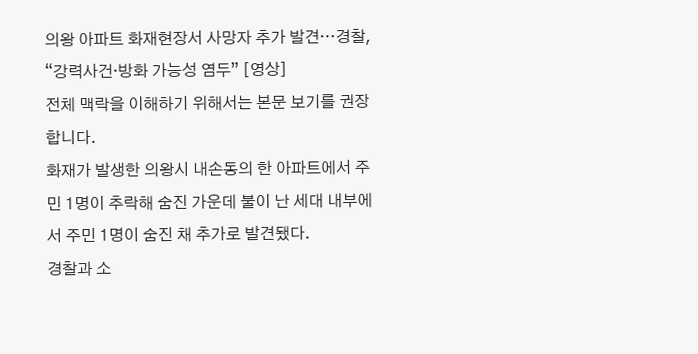의왕 아파트 화재현장서 사망자 추가 발견…경찰, “강력사건·방화 가능성 염두” [영상]
전체 맥락을 이해하기 위해서는 본문 보기를 권장합니다.
화재가 발생한 의왕시 내손동의 한 아파트에서 주민 1명이 추락해 숨진 가운데 불이 난 세대 내부에서 주민 1명이 숨진 채 추가로 발견됐다.
경찰과 소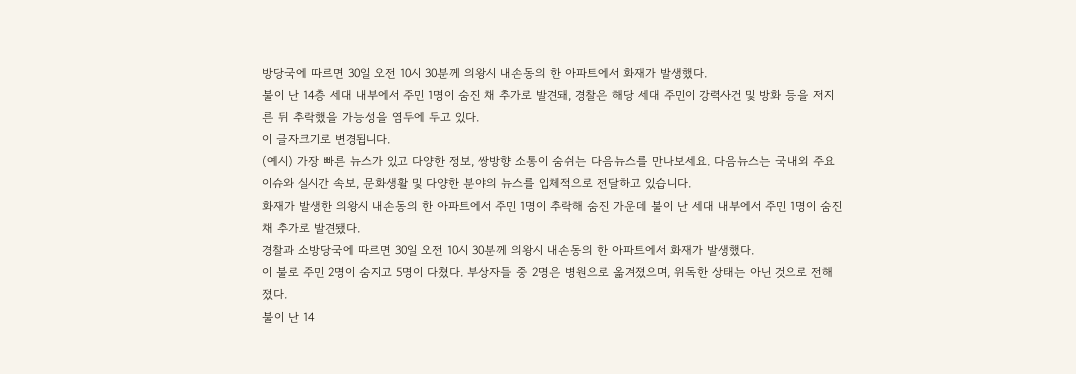방당국에 따르면 30일 오전 10시 30분께 의왕시 내손동의 한 아파트에서 화재가 발생했다.
불이 난 14층 세대 내부에서 주민 1명이 숨진 채 추가로 발견돼, 경찰은 해당 세대 주민이 강력사건 및 방화 등을 저지른 뒤 추락했을 가능성을 염두에 두고 있다.
이 글자크기로 변경됩니다.
(예시) 가장 빠른 뉴스가 있고 다양한 정보, 쌍방향 소통이 숨쉬는 다음뉴스를 만나보세요. 다음뉴스는 국내외 주요이슈와 실시간 속보, 문화생활 및 다양한 분야의 뉴스를 입체적으로 전달하고 있습니다.
화재가 발생한 의왕시 내손동의 한 아파트에서 주민 1명이 추락해 숨진 가운데 불이 난 세대 내부에서 주민 1명이 숨진 채 추가로 발견됐다.
경찰과 소방당국에 따르면 30일 오전 10시 30분께 의왕시 내손동의 한 아파트에서 화재가 발생했다.
이 불로 주민 2명이 숨지고 5명이 다쳤다. 부상자들 중 2명은 병원으로 옮겨졌으며, 위독한 상태는 아닌 것으로 전해졌다.
불이 난 14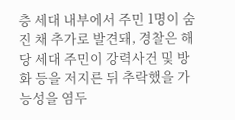층 세대 내부에서 주민 1명이 숨진 채 추가로 발견돼, 경찰은 해당 세대 주민이 강력사건 및 방화 등을 저지른 뒤 추락했을 가능성을 염두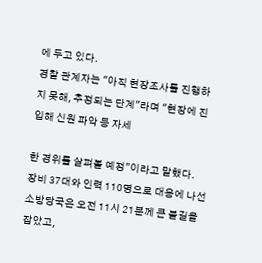에 두고 있다.
경찰 관계자는 "아직 현장조사를 진행하지 못해, 추정되는 단계"라며 "현장에 진입해 신원 파악 등 자세

한 경위를 살펴볼 예정"이라고 말했다.
장비 37대와 인력 110명으로 대응에 나선 소방당국은 오전 11시 21분께 큰 불길을 잡았고,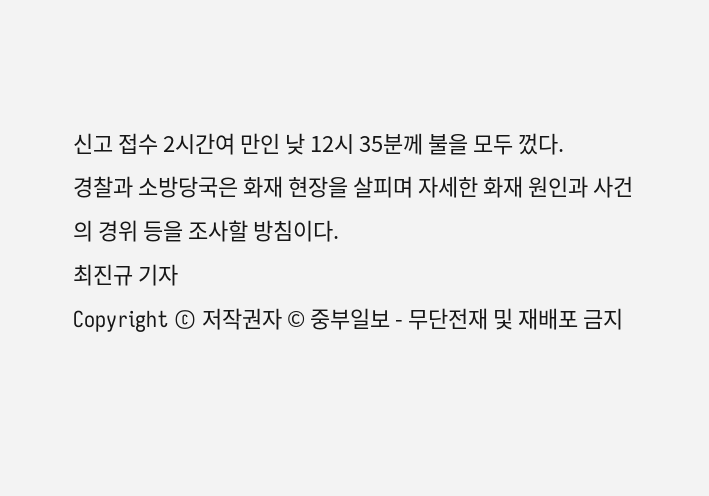신고 접수 2시간여 만인 낮 12시 35분께 불을 모두 껐다.
경찰과 소방당국은 화재 현장을 살피며 자세한 화재 원인과 사건의 경위 등을 조사할 방침이다.
최진규 기자
Copyright © 저작권자 © 중부일보 - 무단전재 및 재배포 금지